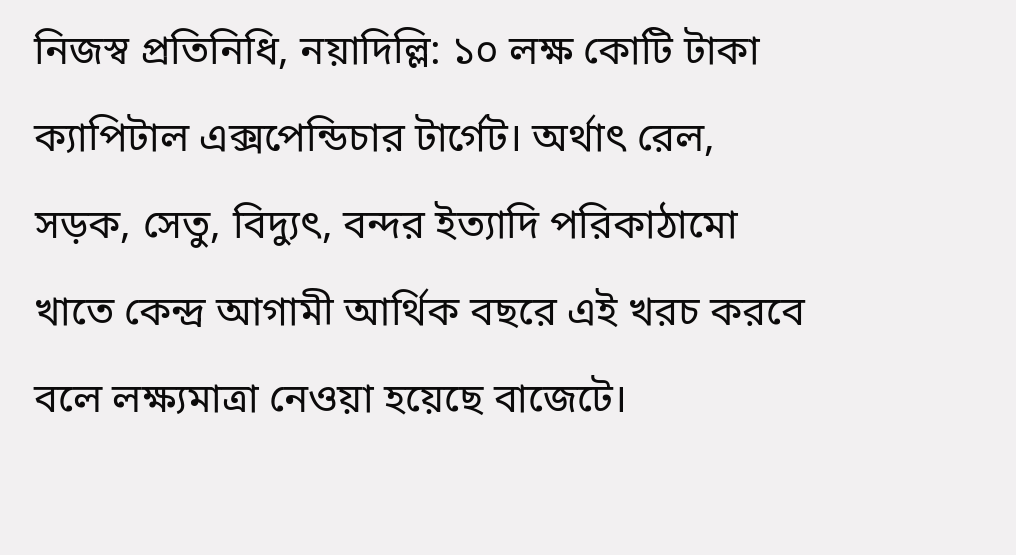নিজস্ব প্রতিনিধি, নয়াদিল্লি: ১০ লক্ষ কোটি টাকা ক্যাপিটাল এক্সপেন্ডিচার টার্গেট। অর্থাৎ রেল, সড়ক, সেতু, বিদ্যুৎ, বন্দর ইত্যাদি পরিকাঠামো খাতে কেন্দ্র আগামী আর্থিক বছরে এই খরচ করবে বলে লক্ষ্যমাত্রা নেওয়া হয়েছে বাজেটে।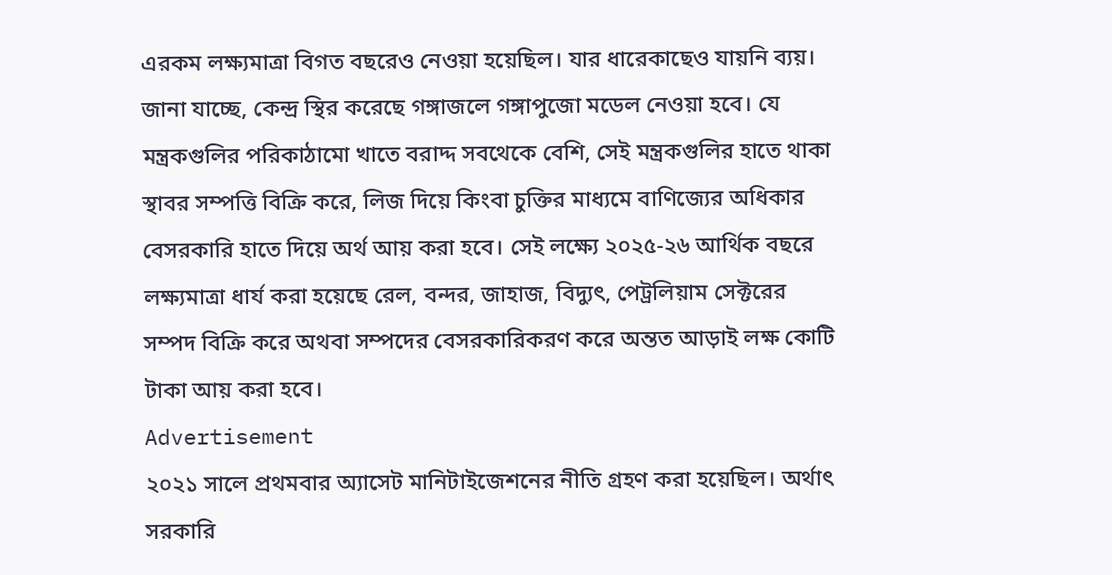এরকম লক্ষ্যমাত্রা বিগত বছরেও নেওয়া হয়েছিল। যার ধারেকাছেও যায়নি ব্যয়। জানা যাচ্ছে, কেন্দ্র স্থির করেছে গঙ্গাজলে গঙ্গাপুজো মডেল নেওয়া হবে। যে মন্ত্রকগুলির পরিকাঠামো খাতে বরাদ্দ সবথেকে বেশি, সেই মন্ত্রকগুলির হাতে থাকা স্থাবর সম্পত্তি বিক্রি করে, লিজ দিয়ে কিংবা চুক্তির মাধ্যমে বাণিজ্যের অধিকার বেসরকারি হাতে দিয়ে অর্থ আয় করা হবে। সেই লক্ষ্যে ২০২৫-২৬ আর্থিক বছরে লক্ষ্যমাত্রা ধার্য করা হয়েছে রেল, বন্দর, জাহাজ, বিদ্যুৎ, পেট্রলিয়াম সেক্টরের সম্পদ বিক্রি করে অথবা সম্পদের বেসরকারিকরণ করে অন্তত আড়াই লক্ষ কোটি টাকা আয় করা হবে।
Advertisement
২০২১ সালে প্রথমবার অ্যাসেট মানিটাইজেশনের নীতি গ্রহণ করা হয়েছিল। অর্থাৎ সরকারি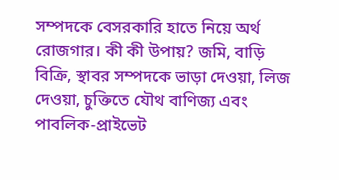সম্পদকে বেসরকারি হাতে নিয়ে অর্থ রোজগার। কী কী উপায়? জমি, বাড়ি বিক্রি, স্থাবর সম্পদকে ভাড়া দেওয়া, লিজ দেওয়া, চুক্তিতে যৌথ বাণিজ্য এবং পাবলিক-প্রাইভেট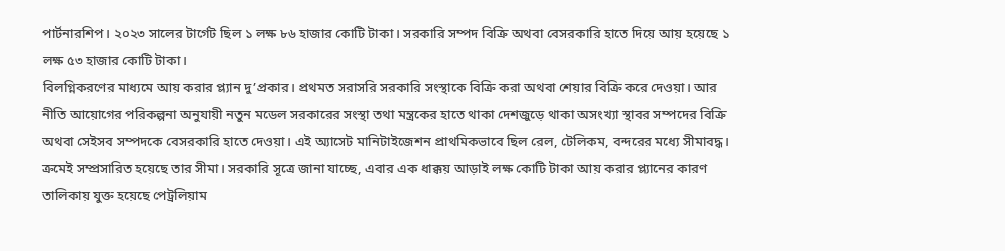পার্টনারশিপ। ২০২৩ সালের টার্গেট ছিল ১ লক্ষ ৮৬ হাজার কোটি টাকা। সরকারি সম্পদ বিক্রি অথবা বেসরকারি হাতে দিয়ে আয় হয়েছে ১ লক্ষ ৫৩ হাজার কোটি টাকা।
বিলগ্নিকরণের মাধ্যমে আয় করার প্ল্যান দু’প্রকার। প্রথমত সরাসরি সরকারি সংস্থাকে বিক্রি করা অথবা শেয়ার বিক্রি করে দেওয়া। আর নীতি আয়োগের পরিকল্পনা অনুযায়ী নতুন মডেল সরকারের সংস্থা তথা মন্ত্রকের হাতে থাকা দেশজুড়ে থাকা অসংখ্যা স্থাবর সম্পদের বিক্রি অথবা সেইসব সম্পদকে বেসরকারি হাতে দেওয়া। এই অ্যাসেট মানিটাইজেশন প্রাথমিকভাবে ছিল রেল, টেলিকম, বন্দরের মধ্যে সীমাবদ্ধ। ক্রমেই সম্প্রসারিত হয়েছে তার সীমা। সরকারি সূত্রে জানা যাচ্ছে, এবার এক ধাক্কয় আড়াই লক্ষ কোটি টাকা আয় করার প্ল্যানের কারণ তালিকায় যুক্ত হয়েছে পেট্রলিয়াম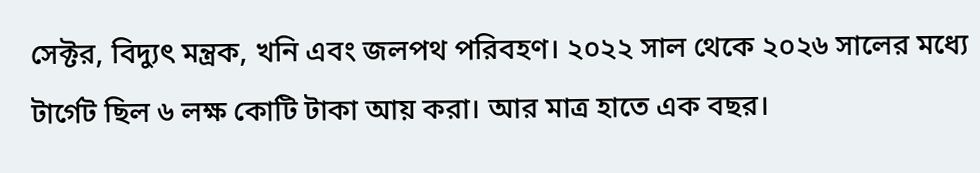সেক্টর, বিদ্যুৎ মন্ত্রক, খনি এবং জলপথ পরিবহণ। ২০২২ সাল থেকে ২০২৬ সালের মধ্যে টার্গেট ছিল ৬ লক্ষ কোটি টাকা আয় করা। আর মাত্র হাতে এক বছর।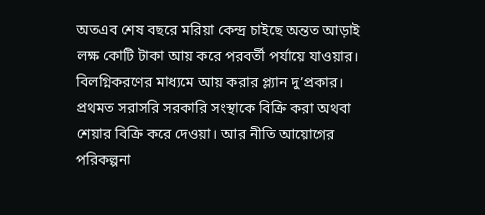অতএব শেষ বছরে মরিয়া কেন্দ্র চাইছে অন্তত আড়াই লক্ষ কোটি টাকা আয় করে পরবর্তী পর্যায়ে যাওয়ার।
বিলগ্নিকরণের মাধ্যমে আয় করার প্ল্যান দু’প্রকার। প্রথমত সরাসরি সরকারি সংস্থাকে বিক্রি করা অথবা শেয়ার বিক্রি করে দেওয়া। আর নীতি আয়োগের পরিকল্পনা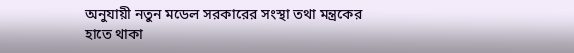অনুযায়ী নতুন মডেল সরকারের সংস্থা তথা মন্ত্রকের হাতে থাকা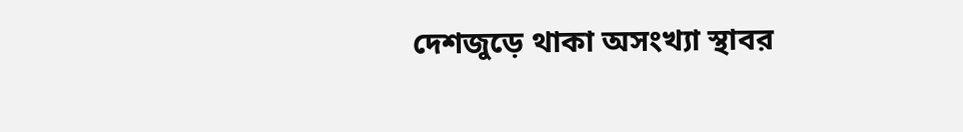দেশজুড়ে থাকা অসংখ্যা স্থাবর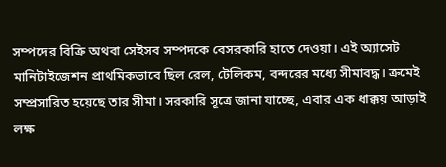সম্পদের বিক্রি অথবা সেইসব সম্পদকে বেসরকারি হাতে দেওয়া। এই অ্যাসেট মানিটাইজেশন প্রাথমিকভাবে ছিল রেল, টেলিকম, বন্দরের মধ্যে সীমাবদ্ধ। ক্রমেই সম্প্রসারিত হয়েছে তার সীমা। সরকারি সূত্রে জানা যাচ্ছে, এবার এক ধাক্কয় আড়াই লক্ষ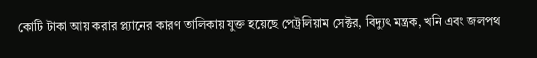কোটি টাকা আয় করার প্ল্যানের কারণ তালিকায় যুক্ত হয়েছে পেট্রলিয়াম সেক্টর, বিদ্যুৎ মন্ত্রক, খনি এবং জলপথ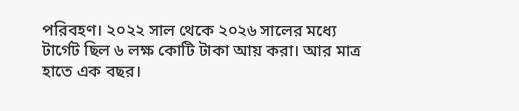পরিবহণ। ২০২২ সাল থেকে ২০২৬ সালের মধ্যে টার্গেট ছিল ৬ লক্ষ কোটি টাকা আয় করা। আর মাত্র হাতে এক বছর।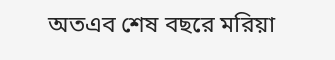অতএব শেষ বছরে মরিয়া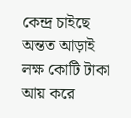কেন্দ্র চাইছে অন্তত আড়াই লক্ষ কোটি টাকা আয় করে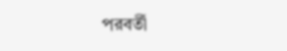পরবর্তী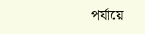পর্যায়ে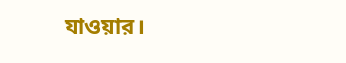যাওয়ার।